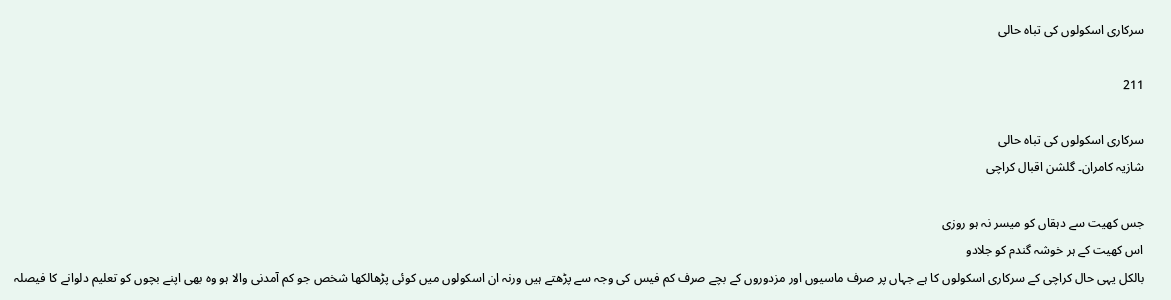سرکاری اسکولوں کی تباہ حالی

211

سرکاری اسکولوں کی تباہ حالی
شازیہ کامران۔ گلشن اقبال کراچی

جس کھیت سے دہقاں کو میسر نہ ہو روزی
اس کھیت کے ہر خوشہ گندم کو جلادو
بالکل یہی حال کراچی کے سرکاری اسکولوں کا ہے جہاں پر صرف ماسیوں اور مزدوروں کے بچے صرف کم فیس کی وجہ سے پڑھتے ہیں ورنہ ان اسکولوں میں کوئی پڑھالکھا شخص جو کم آمدنی والا ہو وہ بھی اپنے بچوں کو تعلیم دلوانے کا فیصلہ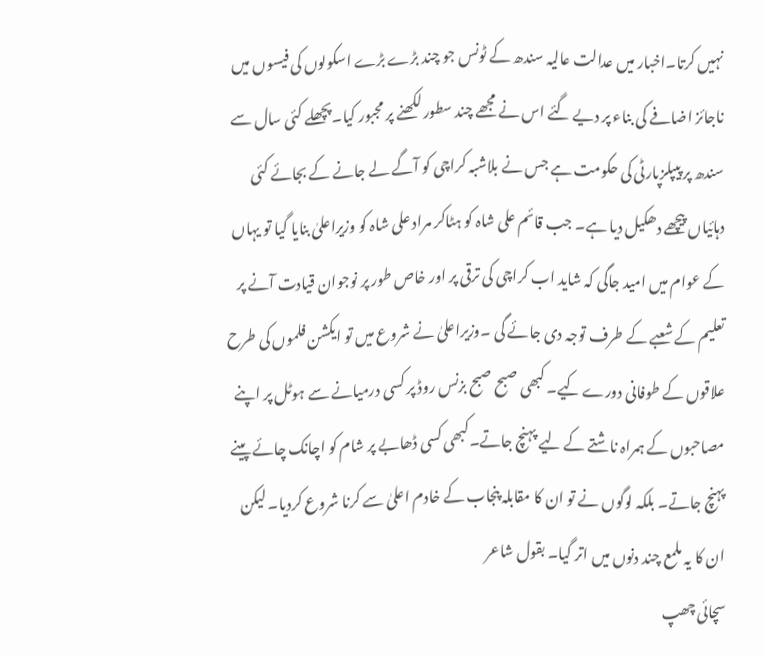نہیں کرتا۔اخبار میں عدالت عالیہ سندھ کے ٹونس جو چند بڑے بڑے اسکولوں کی فیسوں میں ناجائز اضافے کی بناء پر دیے گئے اس نے مجھے چند سطور لکھنے پر مجبور کیا۔پچھلے کئی سال سے سندھ پر پیپلزپارٹی کی حکومت ہے جس نے بلاشبہ کراچی کو آگے لے جانے کے بجائے کئی دہائیاں پیچھے دھکیل دیا ہے۔ جب قائم علی شاہ کو ہٹاکر مراد علی شاہ کو وزیراعلیٰ بنایا گیا تو یہاں کے عوام میں امید جاگی کہ شاید اب کراچی کی ترقی پر اور خاص طور پر نوجوان قیادت آنے پر تعلیم کے شعبے کے طرف توجہ دی جائے گی ۔وزیراعلیٰ نے شروع میں تو ایکشن فلموں کی طرح علاقوں کے طوفانی دورے کیے۔ کبھی صبح صبح بزنس روڈ پر کسی درمیانے سے ہوٹل پر اپنے مصاحبوں کے ہمراہ ناشتے کے لیے پہنچ جاتے۔کبھی کسی ڈھابے پر شام کو اچانک چائے پینے پہنچ جاتے۔ بلکہ لوگوں نے تو ان کا مقابلہ پنجاب کے خادم اعلیٰ سے کرنا شروع کردیا۔ لیکن ان کا یہ ملمع چند دنوں میں اتر گیا۔ بقول شاعر
سچائی چھپ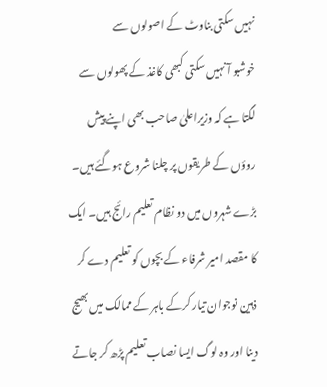نہیں سکتی بناوٹ کے اصولوں سے
خوشبو آ نہیں سکتی کبھی کاغذ کے پھولوں سے
لگتا ہے کہ وزیراعلیٰ صاحب بھی اپنے پیش روؤں کے طریقوں پر چلنا شروع ہوگئے ہیں۔ بڑے شہروں میں دو نظام تعلیم رائج ہیں۔ ایک کا مقصد امیر شرفاء کے بچوں کو تعلیم دے کر ذہین نوجوان تیار کرکے باہر کے ممالک میں بھیج دینا اور وہ لوگ ایسا نصاب تعلیم پڑھ کر جاتے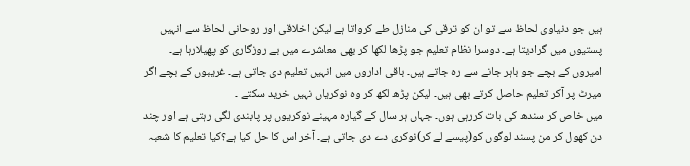ہیں جو دنیاوی لحاظ سے تو ان کو ترقی کی منازل طے کرواتا ہے لیکن اخلاقی اور روحانی لحاظ سے انہیں پستیوں میں گرادیتا ہے۔ دوسرا نظام تعلیم جو پڑھا لکھا کر بھی معاشرے میں بے روزگاری کو پھیلارہا ہے۔ امیروں کے بچے جو باہر جانے سے رہ جاتے ہیں۔ باقی اداروں میں انہیں تعلیم دی جاتی ہے۔ غریبوں کے بچے اگر میرٹ پر آکر تعلیم حاصل کرتے بھی ہیں۔ لیکن پڑھ لکھ کر وہ نوکریاں نہیں خرید سکتے ۔
میں خاص کر سندھ کی بات کررہی ہوں۔ جہاں ہر سال کے گیارہ مہینے نوکریوں پر پابندی لگی رہتی ہے اور چند دن کھول کر من پسند لوگوں کو(پیسے لے کر)نوکری دے دی جاتی ہے۔ آخر اس کا حل کیا ہے؟کیا تعلیم کا شعبہ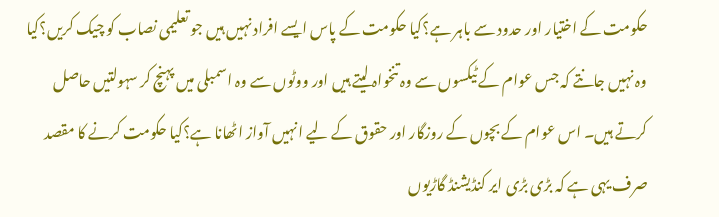حکومت کے اختیار اور حدود سے باہر ہے؟کیا حکومت کے پاس ایسے افراد نہیں ہیں جو تعلیمی نصاب کو چیک کریں؟کیا وہ نہیں جانتے کہ جس عوام کے ٹیکسوں سے وہ تنخواہ لیتے ہیں اور ووٹوں سے وہ اسمبلی میں پہنچ کر سہولتیں حاصل کرتے ہیں۔ اس عوام کے بچوں کے روزگار اور حقوق کے لیے انہیں آواز اٹھانا ہے؟کیا حکومت کرنے کا مقصد صرف یہی ہے کہ بڑی بڑی ایر کنڈیشنڈ گاڑیوں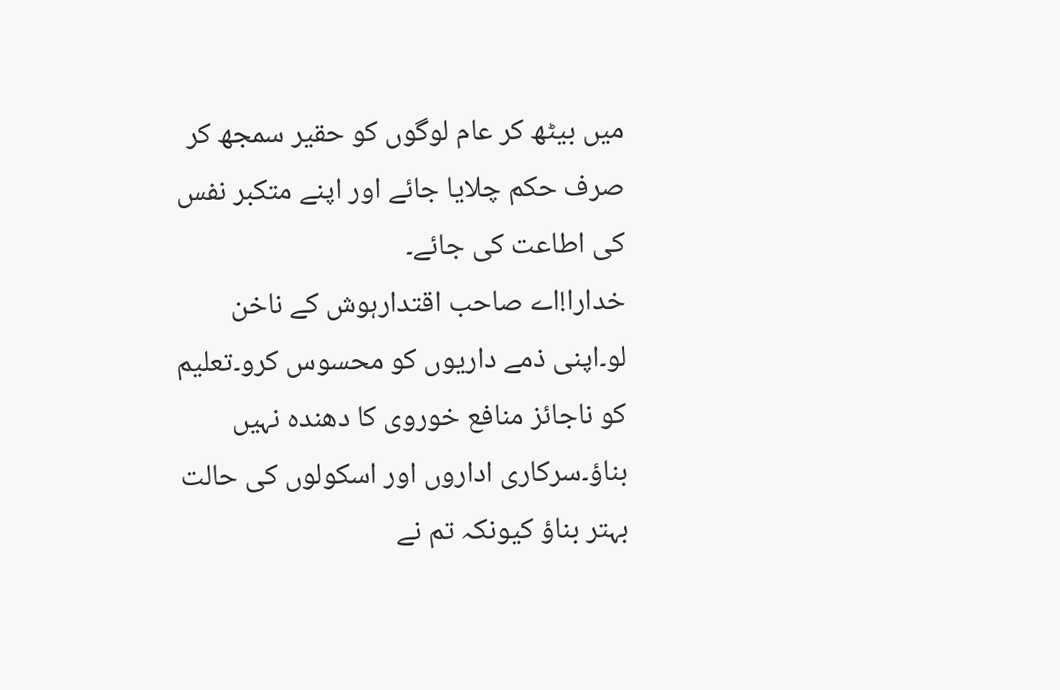میں بیٹھ کر عام لوگوں کو حقیر سمجھ کر صرف حکم چلایا جائے اور اپنے متکبر نفس کی اطاعت کی جائے۔
خدارا!اے صاحب اقتدارہوش کے ناخن لو۔اپنی ذمے داریوں کو محسوس کرو۔تعلیم کو ناجائز منافع خوروی کا دھندہ نہیں بناؤ۔سرکاری اداروں اور اسکولوں کی حالت بہتر بناؤ کیونکہ تم نے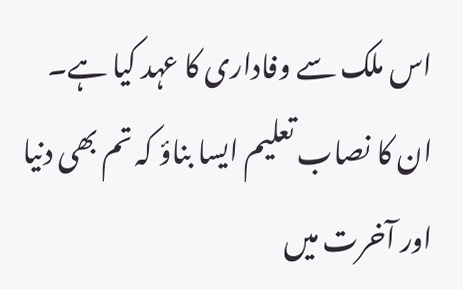اس ملک سے وفاداری کا عہد کیا ہے۔ ان کا نصاب تعلیم ایسا بناؤ کہ تم بھی دنیا اور آخرت میں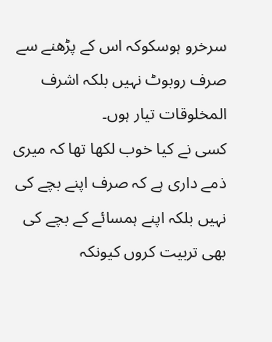سرخرو ہوسکوکہ اس کے پڑھنے سے صرف روبوٹ نہیں بلکہ اشرف المخلوقات تیار ہوں۔
کسی نے کیا خوب لکھا تھا کہ میری ذمے داری ہے کہ صرف اپنے بچے کی نہیں بلکہ اپنے ہمسائے کے بچے کی بھی تربیت کروں کیونکہ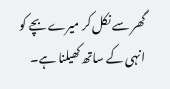گھر سے نکل کر میرے بچے کو انہی کے ساتھ کھیلنا ہے۔